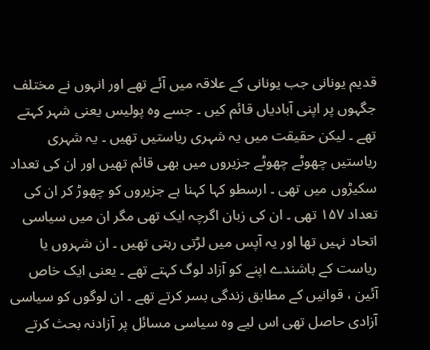قدیم یونانی جب یونانی کے علاقہ میں آئے تھے اور انہوں نے مختلف جگہوں پر اپنی آبادیاں قائم کیں ۔ جسے وہ پولیس یعنی شہر کہتے تھے ۔ لیکن حقیقت میں یہ شہری ریاستیں تھیں ۔ یہ شہری ریاستیں چھوٹے چھوٹے جزیروں میں بھی قائم تھیں اور ان کی تعداد سکیڑوں میں تھی ۔ ارسطو کہا کہنا ہے جزیروں کو چھوڑ کر ان کی تعداد ۱۵۷ تھی ۔ ان کی زبان اگرچہ ایک تھی مگر ان میں سیاسی اتحاد نہیں تھا اور یہ آپس میں لڑتی رہتی تھیں ۔ ان شہروں یا ریاست کے باشندے اپنے کو آزاد لوگ کہتے تھے ۔ یعنی ایک خاص آئین ، قوانیں کے مطابق زندگی بسر کرتے تھے ۔ ان لوگوں کو سیاسی آزادی حاصل تھی اس لیے وہ سیاسی مسائل پر آزادنہ بحث کرتے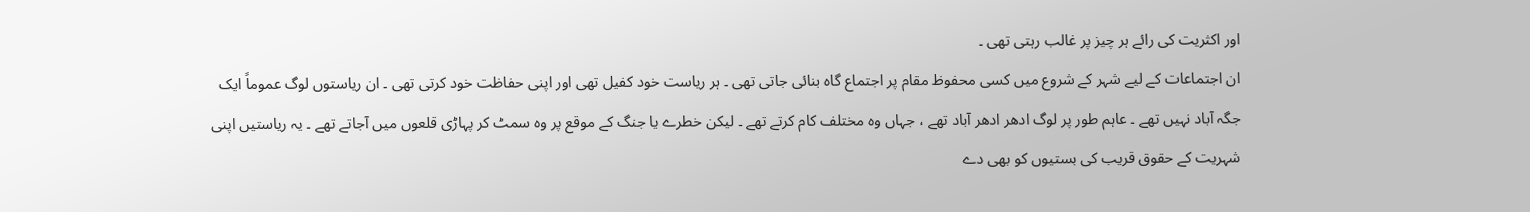اور اکثریت کی رائے ہر چیز پر غالب رہتی تھی ۔
ان اجتماعات کے لیے شہر کے شروع میں کسی محفوظ مقام پر اجتماع گاہ بنائی جاتی تھی ۔ ہر ریاست خود کفیل تھی اور اپنی حفاظت خود کرتی تھی ۔ ان ریاستوں لوگ عموماً ایک جگہ آباد نہیں تھے ۔ عاہم طور پر لوگ ادھر ادھر آباد تھے ، جہاں وہ مختلف کام کرتے تھے ۔ لیکن خطرے یا جنگ کے موقع پر وہ سمٹ کر پہاڑی قلعوں میں آجاتے تھے ۔ یہ ریاستیں اپنی شہریت کے حقوق قریب کی بستیوں کو بھی دے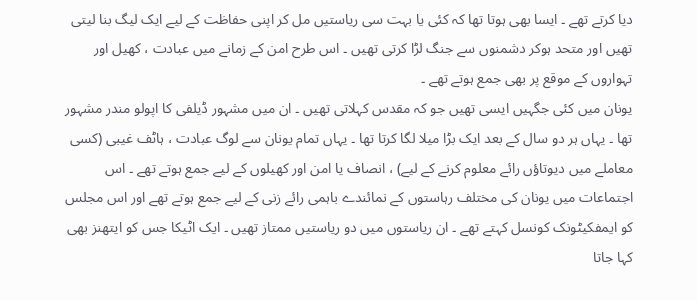دیا کرتے تھے ۔ ایسا بھی ہوتا تھا کہ کئی یا بہت سی ریاستیں مل کر اپنی حفاظت کے لیے ایک لیگ بنا لیتی تھیں اور متحد ہوکر دشمنوں سے جنگ لڑا کرتی تھیں ۔ اس طرح امن کے زمانے میں عبادت ، کھیل اور تہواروں کے موقع پر بھی جمع ہوتے تھے ۔
یونان میں کئی جگہیں ایسی تھیں جو کہ مقدس کہلاتی تھیں ۔ ان میں مشہور ڈیلفی کا اپولو مندر مشہور تھا ۔ یہاں ہر دو سال کے بعد ایک بڑا میلا لگا کرتا تھا ۔ یہاں تمام یونان سے لوگ عبادت ، ہاٹف غیبی (کسی معاملے میں دیوتاؤں رائے معلوم کرنے کے لیے) ، انصاف یا امن اور کھیلوں کے لیے جمع ہوتے تھے ۔ اس اجتماعات میں یونان کی مختلف رہاستوں کے نمائندے باہمی رائے زنی کے لیے جمع ہوتے تھے اور اس مجلس کو ایمفکیٹونک کونسل کہتے تھے ۔ ان ریاستوں میں دو ریاستیں ممتاز تھیں ۔ ایک اٹیکا جس کو ایتھنز بھی کہا جاتا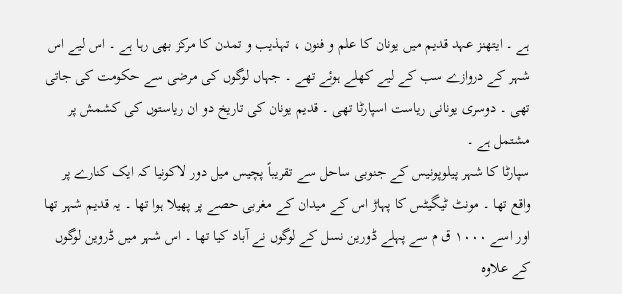ہے ۔ ایتھنز عہد قدیم میں یونان کا علم و فنون ، تہذیب و تمدن کا مرکز بھی رہا ہے ۔ اس لیے اس شہر کے دروازے سب کے لیے کھلے ہوئے تھے ۔ جہاں لوگوں کی مرضی سے حکومت کی جاتی تھی ۔ دوسری یونانی ریاست اسپارٹا تھی ۔ قدیم یونان کی تاریخ دو ان ریاستوں کی کشمش پر مشتمل ہے ۔
سپارٹا کا شہر پیلوپونیس کے جنوبی ساحل سے تقریباً پچیس میل دور لاکونیا کہ ایک کنارے پر واقع تھا ۔ مونٹ ٹیگیٹس کا پہاڑ اس کے میدان کے مغربی حصے پر پھیلا ہوا تھا ۔ یہ قدیم شہر تھا اور اسے ۱۰۰۰ ق م سے پہلے ڈورین نسل کے لوگوں نے آباد کیا تھا ۔ اس شہر میں ڈروین لوگوں کے علاوہ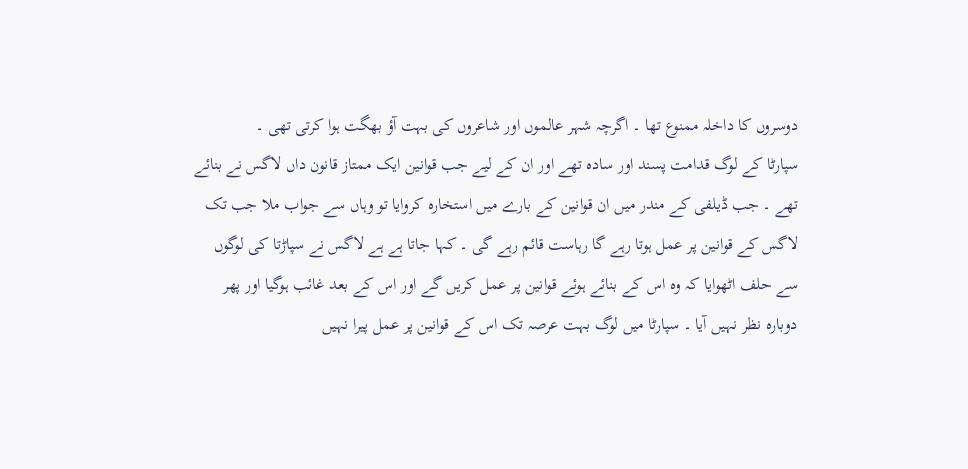دوسروں کا داخلہ ممنوع تھا ۔ اگرچہ شہر عالموں اور شاعروں کی بہت آؤ بھگت ہوا کرتی تھی ۔
سپارٹا کے لوگ قدامت پسند اور سادہ تھے اور ان کے لیے جب قوانین ایک ممتاز قانون داں لاگس نے بنائے تھے ۔ جب ڈیلفی کے مندر میں ان قوانین کے بارے میں استخارہ کروایا تو وہاں سے جواب ملا جب تک لاگس کے قوانین پر عمل ہوتا رہے گا رہاست قائم رہے گی ۔ کہا جاتا ہے ہے لاگس نے سپاڑتا کی لوگوں سے حلف اٹھوایا کہ وہ اس کے بنائے ہوئے قوانین پر عمل کریں گے اور اس کے بعد غائب ہوگیا اور پھر دوبارہ نظر نہیں آیا ۔ سپارٹا میں لوگ بہت عرصہ تک اس کے قوانین پر عمل پیرا نہیں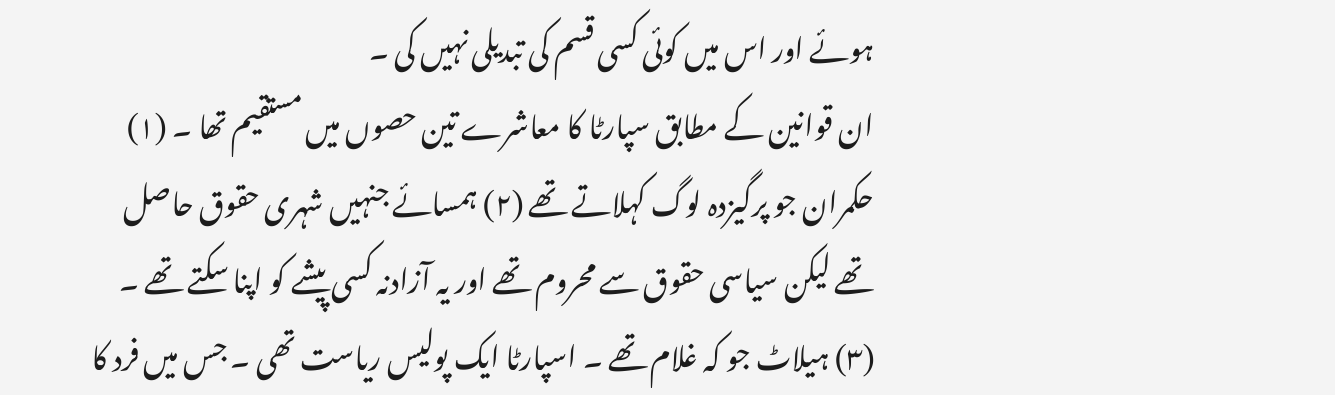ہوئے اور اس میں کوئی کسی قسم کی تبدیلی نہیں کی ۔
ان قوانین کے مطابق سپارٹا کا معاشرے تین حصوں میں مستقیم تھا ۔ (۱) حکمران جو پرگیزدہ لوگ کہلاتے تھے (۲) ہمسائے جنہیں شہری حقوق حاصل تھے لیکن سیاسی حقوق سے محروم تھے اور یہ آزادنہ کسی پیشے کو اپنا سکتے تھے ۔ (۳) ہیلاٹ جو کہ غلام تھے ۔ اسپارٹا ایک پولیس ریاست تھی ۔ جس میں فرد کا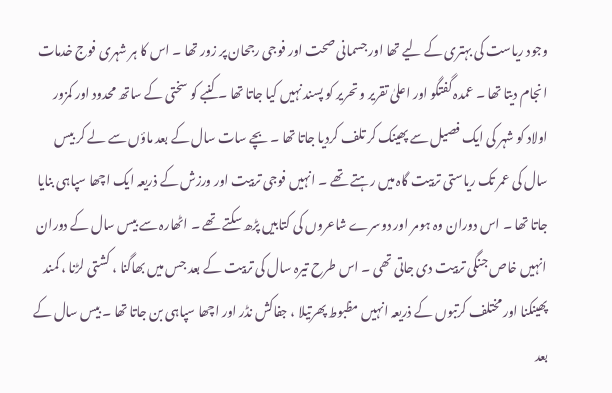وجود ریاست کی بہتری کے لیے تھا اور جسمانی صحت اور فوجی رجحان پر زور تھا ۔ اس کا ہر شہری فوج خدمات انجام دیتا تھا ۔ عمدہ گفتگو اور اعلیٰ تقریر و تحریر کو پسند نہیں کیا جاتا تھا ۔ کنبے کو سختی کے ساتھ محدود اور کمزور اولاد کو شہر کی ایک فصیل سے پھینک کر تلف کردیا جاتا تھا ۔ بچے سات سال کے بعد ماؤں سے لے کر بیس سال کی عمر تک ریاستی تربیت گاہ میں رہتے تھے ۔ انہیں فوجی تربیت اور ورزش کے ذریعہ ایک اچھا سپاہی بنایا جاتا تھا ۔ اس دوران وہ ہومر اور دوسرے شاعروں کی کتابیں پڑھ سکتے تھے ۔ اٹھارہ سے بیس سال کے دوران انہیں خاص جنگی تربیت دی جاتی تھی ۔ اس طرح تیرہ سال کی تربیت کے بعد جس میں بھاگنا ، کشتی لڑنا ، کمند پھینکنا اور مختلف کرتبوں کے ذریعہ انہیں مظبوط پھرتیلا ، جفاکش نڈر اور اچھا سپاہی بن جاتا تھا ۔ بیس سال کے بعد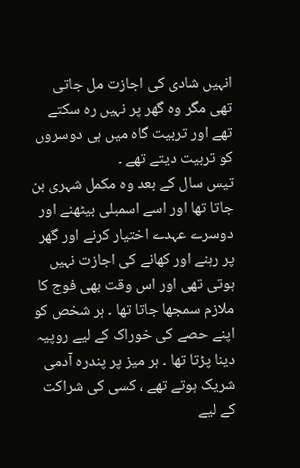انہیں شادی کی اجازت مل جاتی تھی مگر وہ گھر پر نہیں رہ سکتے تھے اور تربیت گاہ میں ہی دوسروں کو تربیت دیتے تھے ۔
تیس سال کے بعد وہ مکمل شہری بن جاتا تھا اور اسے اسمبلی بیٹھنے اور دوسرے عہدے اختیار کرنے اور گھر پر رہنے اور کھانے کی اجازت نہیں ہوتی تھی اور اس وقت بھی فوج کا ملازم سمجھا جاتا تھا ۔ ہر شخص کو اپنے حصے کی خوراک کے لیے روپیہ دینا پڑتا تھا ۔ ہر میز پر پندرہ آدمی شریک ہوتے تھے ، کسی کی شراکت کے لیے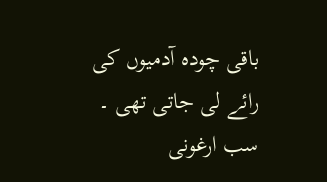باقی چودہ آدمیوں کی رائے لی جاتی تھی ۔ سب ارغونی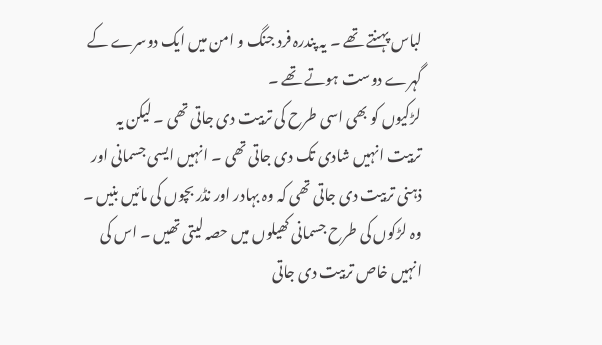لباس پہنتے تھے ۔ یہ پندرہ فرد جنگ و امن میں ایک دوسرے کے گہرے دوست ہوتے تھے ۔
لڑکیوں کو بھی اسی طرح کی تربیت دی جاتی تھی ۔ لیکن یہ تربیت انہیں شادی تک دی جاتی تھی ۔ انہیں ایسی جسمانی اور ذہنی تربیت دی جاتی تھی کہ وہ بہادر اور نڈر بچوں کی مائیں بنیں ۔ وہ لڑکوں کی طرح جسمانی کھیلوں میں حصہ لیتی تھیں ۔ اس کی انہیں خاص تربیت دی جاتی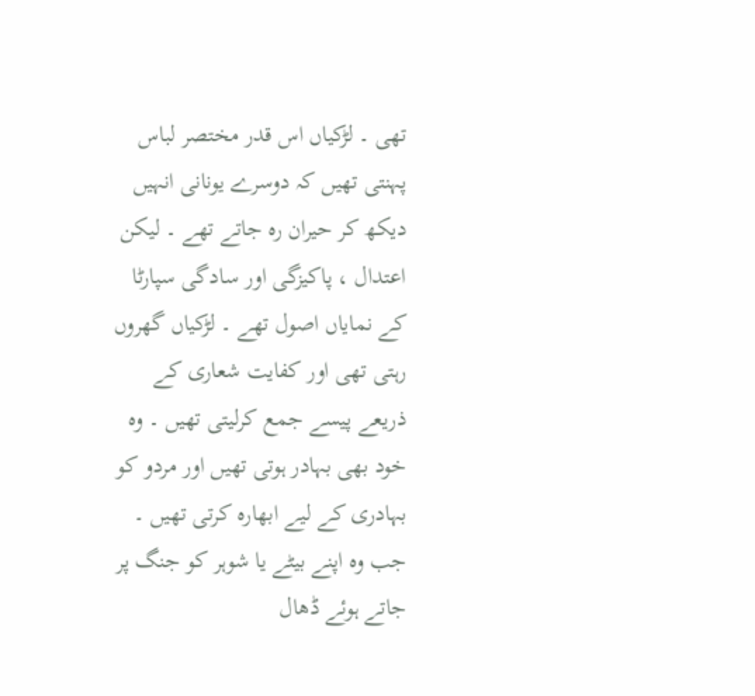تھی ۔ لڑکیاں اس قدر مختصر لباس پہنتی تھیں کہ دوسرے یونانی انہیں دیکھ کر حیران رہ جاتے تھے ۔ لیکن اعتدال ، پاکیزگی اور سادگی سپارٹا کے نمایاں اصول تھے ۔ لڑکیاں گھروں رہتی تھی اور کفایت شعاری کے ذریعے پیسے جمع کرلیتی تھیں ۔ وہ خود بھی بہادر ہوتی تھیں اور مردو کو بہادری کے لیے ابھارہ کرتی تھیں ۔ جب وہ اپنے بیٹے یا شوہر کو جنگ پر جاتے ہوئے ڈھال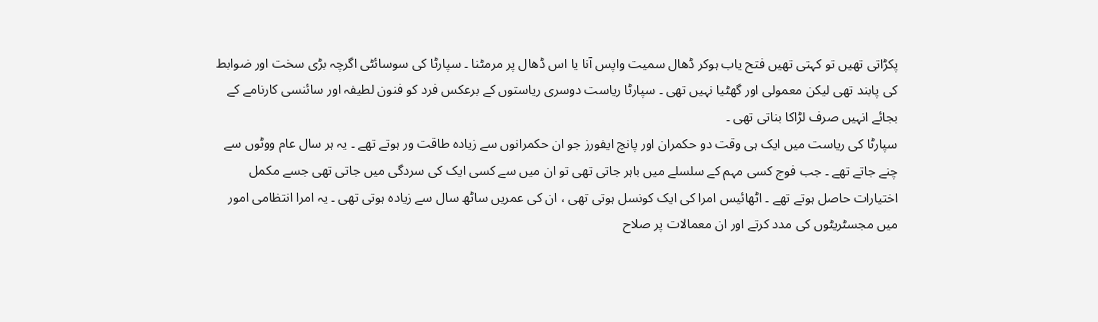پکڑاتی تھیں تو کہتی تھیں فتح یاب ہوکر ڈھال سمیت واپس آنا یا اس ڈھال پر مرمٹنا ۔ سپارٹا کی سوسائٹی اگرچہ بڑی سخت اور ضوابط کی پابند تھی لیکن معمولی اور گھٹیا نہیں تھی ۔ سپارٹا ریاست دوسری ریاستوں کے برعکس فرد کو فنون لطیفہ اور سائنسی کارنامے کے بجائے انہیں صرف لڑاکا بناتی تھی ۔
سپارٹا کی ریاست میں ایک ہی وقت دو حکمران اور پانچ ایفورز جو ان حکمرانوں سے زیادہ طاقت ور ہوتے تھے ۔ یہ ہر سال عام ووٹوں سے چنے جاتے تھے ۔ جب فوج کسی مہم کے سلسلے میں باہر جاتی تھی تو ان میں سے کسی ایک کی سردگی میں جاتی تھی جسے مکمل اختیارات حاصل ہوتے تھے ۔ اٹھائیس امرا کی ایک کونسل ہوتی تھی ، ان کی عمریں ساٹھ سال سے زیادہ ہوتی تھی ۔ یہ امرا انتظامی امور میں مجسٹریٹوں کی مدد کرتے اور ان معمالات پر صلاح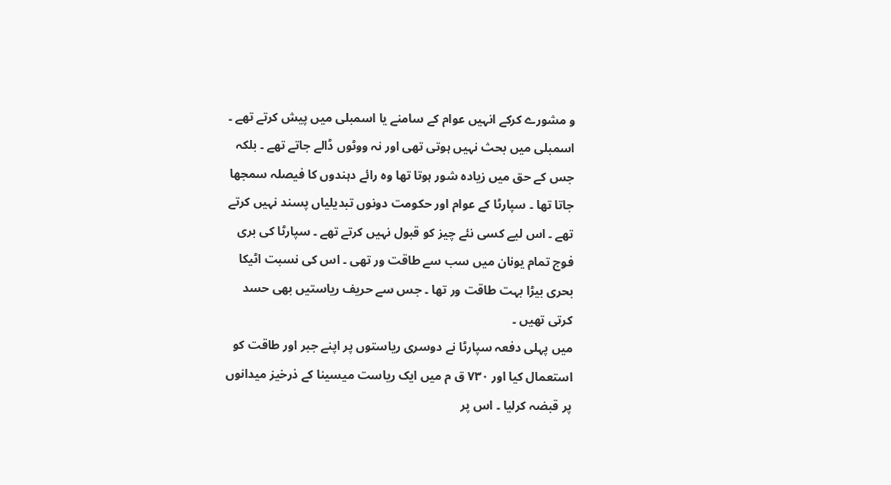و مشورے کرکے انہیں عوام کے سامنے یا اسمبلی میں پیش کرتے تھے ۔ اسمبلی میں بحث نہیں ہوتی تھی اور نہ ووٹوں ڈالے جاتے تھے ۔ بلکہ جس کے حق میں زیادہ شور ہوتا تھا وہ رائے دہندوں کا فیصلہ سمجھا جاتا تھا ۔ سپارٹا کے عوام اور حکومت دونوں تبدیلیاں پسند نہیں کرتے تھے ۔ اس لیے کسی نئے چیز کو قبول نہیں کرتے تھے ۔ سپارٹا کی بری فوج تمام یونان میں سب سے طاقت ور تھی ۔ اس کی نسبت اٹیکا بحری بیڑا بہت طاقت ور تھا ۔ جس سے حریف ریاستیں بھی حسد کرتی تھیں ۔
میں پہلی دفعہ سپارٹا نے دوسری ریاستوں پر اپنے جبر اور طاقت کو استعمال کیا اور ۷۳۰ ق م میں ایک ریاست میسینا کے ذرخیز میدانوں پر قبضہ کرلیا ۔ اس پر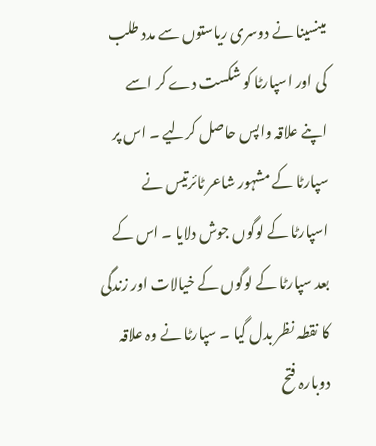مینسینا نے دوسری ریاستوں سے مدد طلب کی اور اسپارٹا کو شکست دے کر اسے اپنے علاقہ واپس حاصل کرلیے ۔ اس پر سپارٹا کے مشہور شاعر ٹائرتیس نے اسپارٹا کے لوگوں جوش دلایا ۔ اس کے بعد سپارٹا کے لوگوں کے خیالات اور زندگی کا نقطہ نظر بدل گیا ۔ سپارٹا نے وہ علاقہ دوبارہ فتح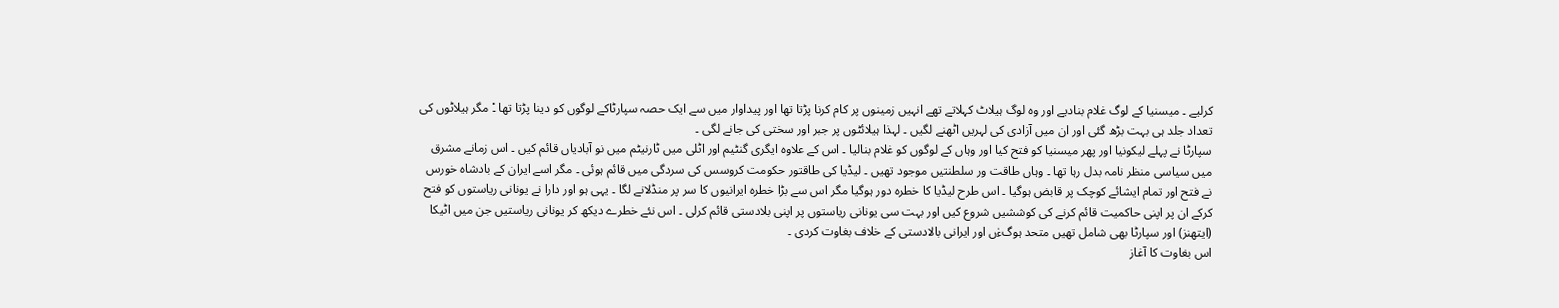کرلیے ۔ میسنیا کے لوگ غلام بنادیے اور وہ لوگ ہیلاٹ کہلاتے تھے انہیں زمینوں پر کام کرنا پڑتا تھا اور پیداوار میں سے ایک حصہ سپارٹاکے لوگوں کو دینا پڑتا تھا ۔ْ مگر ہیلاٹوں کی تعداد جلد ہی بہت بڑھ گئی اور ان میں آزادی کی لہریں اٹھنے لگیں ۔ لہذا ہیلائٹوں پر جبر اور سختی کی جانے لگی ۔
سپارٹا نے پہلے لیکونیا اور پھر میسنیا کو فتح کیا اور وہاں کے لوگوں کو غلام بنالیا ۔ اس کے علاوہ ایگری گنٹیم اور اٹلی میں ٹارنیٹم میں نو آبادیاں قائم کیں ۔ اس زمانے مشرق میں سیاسی منظر نامہ بدل رہا تھا ۔ وہاں طاقت ور سلطنتیں موجود تھیں ۔ لیڈیا کی طاقتور حکومت کروسس کی سردگی میں قائم ہوئی ۔ مگر اسے ایران کے بادشاہ خورس نے فتح اور تمام ایشائے کوچک پر قابض ہوگیا ۔ اس طرح لیڈیا کا خطرہ دور ہوگیا مگر اس سے بڑا خطرہ ایرانیوں کا سر پر منڈلانے لگا ۔ یہی ہو اور دارا نے یونانی ریاستوں کو فتح کرکے ان پر اپنی حاکمیت قائم کرنے کی کوششیں شروع کیں اور بہت سی یونانی ریاستوں پر اپنی بلادستی قائم کرلی ۔ اس نئے خطرے دیکھ کر یونانی ریاستیں جن میں اٹیکا (ایتھنز) اور سپارٹا بھی شامل تھیں متحد ہوگءٰں اور ایرانی بالادستی کے خلاف بغاوت کردی ۔
اس بغاوت کا آغاز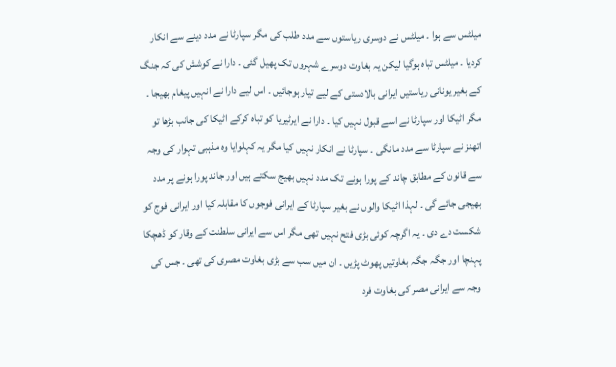میلٹس سے ہوا ۔ میلٹس نے دوسری ریاستوں سے مدد طلب کی مگر سپارٹا نے مدد دینے سے انکار کردیا ۔ میلٹس تباہ ہوگیا لیکن یہ بغاوت دوسرے شہروں تک پھیل گئی ۔ دارا نے کوشش کی کہ جنگ کے بغیر یونانی ریاستیں ایرانی بالادستی کے لیے تیار ہوجائیں ۔ اس لیے دارا نے انہیں پیغام بھیجا ۔ مگر اٹیکا اور سپارٹا نے اسے قبول نہیں کیا ۔ دارا نے ایرٹیریا کو تباہ کرکے اٹیکا کی جانب بڑھا تو اتھنز نے سپارٹا سے مدد مانگی ۔ سپارٹا نے انکار نہیں کیا مگر یہ کہلوایا وہ مذہبی تہوار کی وجہ سے قانون کے مطابق چاند کے پورا ہونے تک مدد نہیں بھیج سکتے ہیں اور جاند پورا ہونے پر مدد بھیجی جائے گی ۔ لہذا اٹیکا والوں نے بغیر سپارٹا کے ایرانی فوجوں کا مقابلہ کیا اور ایرانی فوج کو شکست دے دی ۔ یہ اگرچہ کوئی بڑی فتح نہیں تھی مگر اس سے ایرانی سلطنت کے وقار کو ڈھچکا پہنچا اور جگہ جگہ بغاوتیں پھوٹ پڑیں ۔ ان میں سب سے بڑی بغاوت مصری کی تھی ۔ جس کی وجہ سے ایرانی مصر کی بغاوت فرد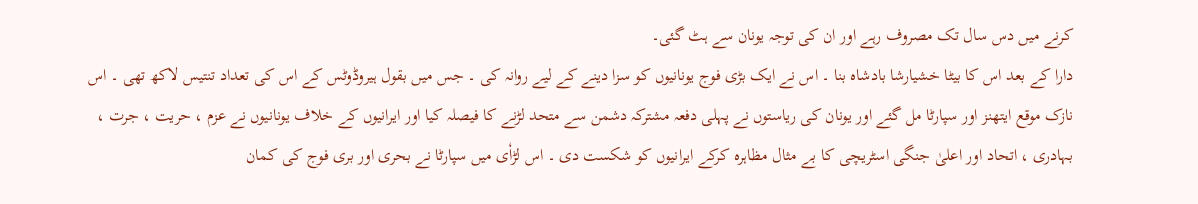کرنے میں دس سال تک مصروف رہے اور ان کی توجہ یونان سے ہٹ گئی۔
دارا کے بعد اس کا بیٹا خشیارشا بادشاہ بنا ۔ اس نے ایک بڑی فوج یونانیوں کو سزا دینے کے لیے روانہ کی ۔ جس میں بقول ہیروڈوٹس کے اس کی تعداد تنتیس لاکھ تھی ۔ اس نازک موقع ایتھنز اور سپارٹا مل گئے اور یونان کی ریاستوں نے پہلی دفعہ مشترکہ دشمن سے متحد لڑنے کا فیصلہ کیا اور ایرانیوں کے خلاف یونانیوں نے عزم ، حریت ، جرت ، بہادری ، اتحاد اور اعلیٰ جنگی اسٹریچی کا بے مثال مظاہرہ کرکے ایرانیوں کو شکست دی ۔ اس لڑاٗی میں سپارٹا نے بحری اور بری فوج کی کمان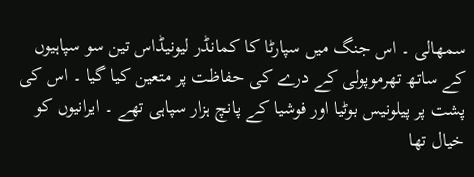سمھالی ۔ اس جنگ میں سپارٹا کا کمانڈر لیونیڈاس تین سو سپاہیوں کے ساتھ تھرموپولی کے درے کی حفاظت پر متعین کیا گیا ۔ اس کی پشت پر پیلونیس بوٹیا اور فوشیا کے پانچ ہزار سپاہی تھے ۔ ایرانیوں کو خیال تھا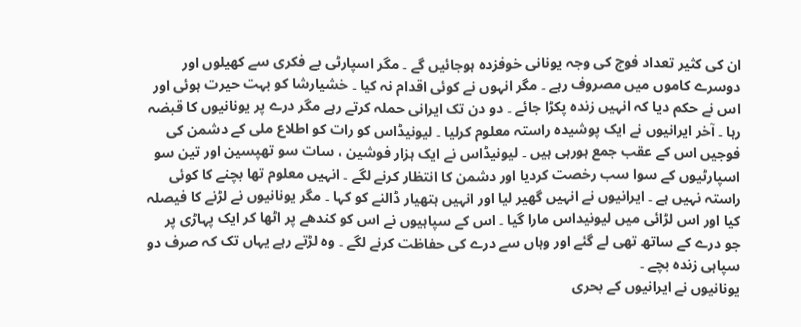ان کی کثیر تعداد فوج کی وجہ یونانی خوفزدہ ہوجائیں گے ۔ مگر اسپارٹی بے فکری سے کھیلوں اور دوسرے کاموں میں مصروف رہے ۔ مگر انہوں نے کوئی اقدام نہ کیا ۔ خشیارشا کو بہت حیرت ہوئی اور اس نے حکم دیا کہ انہیں زندہ پکڑا جائے ۔ دو دن تک ایرانی حملہ کرتے رہے مگر درے پر یونانیوں کا قبضہ رہا ۔ آخر ایرانیوں نے ایک پوشیدہ راستہ معلوم کرلیا ۔ لیونیڈاس کو رات کو اطلاع ملی کے دشمن کی فوجیں اس کے عقب جمع ہورہی ہیں ۔ لیونیڈاس نے ایک ہزار فوشین ، سات سو تھپسین اور تین سو اسپارٹیوں کے سوا سب رخصت کردیا اور دشمن کا انتظار کرنے لگے ۔ انہیں معلوم تھا بچنے کا کوئی راستہ نہیں ہے ۔ ایرانیوں نے انہیں گھیر لیا اور انہیں ہتھیار ڈالنے کو کہا ۔ مگر یونانیوں نے لڑنے کا فیصلہ کیا اور اس لڑائی میں لیونیداس مارا گیا ۔ اس کے سپاہیوں نے اس کو کندھے پر اٹھا کر ایک پہاڑی پر جو درے کے ساتھ تھی لے گئے اور وہاں سے درے کی حفاظت کرنے لگے ۔ وہ لڑتے رہے یہاں تک کہ صرف دو سپاہی زندہ بچے ۔
یونانیوں نے ایرانیوں کے بحری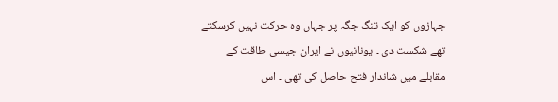جہازوں کو ایک تنگ جگہ پر جہاں وہ حرکت نہیں کرسکتے تھے شکست دی ۔ یونانیوں نے ایران جیسی طاقت کے مقابلے میں شاندار فتح حاصل کی تھی ۔ اس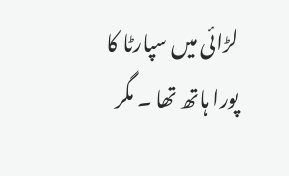لڑائی میں سپارٹا کا پورا ہاتھ تھا ۔ مگر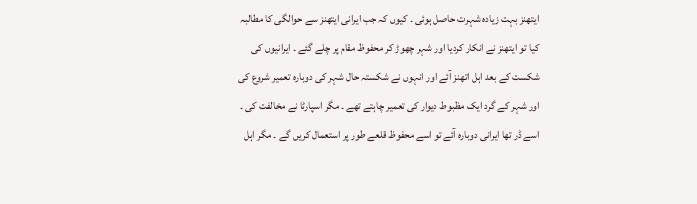ایتھنز بہت زیادہ شہرت حاصل ہوئی ۔ کیوں کہ جب ایرانی ایتھنز سے حوالگی کا مطالبہ کیا تو ایتھنز نے انکار کردیا اور شہر چھوڑ کر محفوظ مقام پر چلے گئے ۔ ایرانیوں کی شکست کے بعد اہل اتھنز آئے اور انہوں نے شکستہ حال شہر کی دوبارہ تعمیر شروع کی اور شہر کے گرد ایک مظبوط دیوار کی تعمیر چاہتے تھے ۔ مگر اسپارٹا نے مخالفت کی ۔ اسے ڈر تھا ایرانی دوبارہ آئے تو اسے محفوظ قلعے طور پر استعمال کریں گے ۔ مگر اہل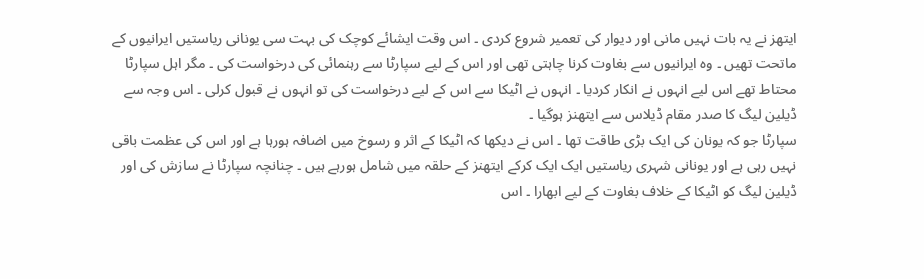ایتھز نے یہ بات نہیں مانی اور دیوار کی تعمیر شروع کردی ۔ اس وقت ایشائے کوچک کی بہت سی یونانی ریاستیں ایرانیوں کے ماتحت تھیں ۔ وہ ایرانیوں سے بغاوت کرنا چاہتی تھی اور اس کے لیے سپارٹا سے رہنمائی کی درخواست کی ۔ مگر اہل سپارٹا محتاط تھے اس لیے انہوں نے انکار کردیا ۔ انہوں نے اٹیکا سے اس کے لیے درخواست کی تو انہوں نے قبول کرلی ۔ اس وجہ سے ڈیلین لیگ کا صدر مقام ڈیلاس سے ایتھنز ہوگیا ۔
سپارٹا جو کہ یونان کی ایک بڑی طاقت تھا ۔ اس نے دیکھا کہ اٹیکا کے اثر و رسوخ میں اضافہ ہورہا ہے اور اس کی عظمت باقی نہیں رہی ہے اور یونانی شہری ریاستیں ایک ایک کرکے ایتھنز کے حلقہ میں شامل ہورہے ہیں ۔ چنانچہ سپارٹا نے سازش کی اور ڈیلین لیگ کو اٹیکا کے خلاف بغاوت کے لیے ابھارا ۔ اس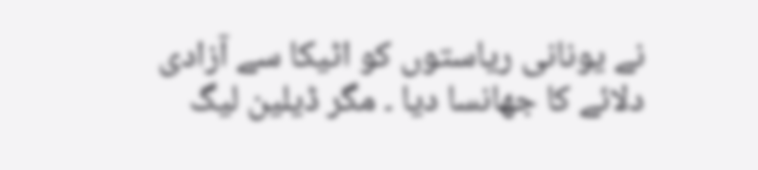نے یونانی ریاستوں کو اٹیکا سے آزادی دلائے کا جھانسا دیا ۔ مگر ڈیلین لیگ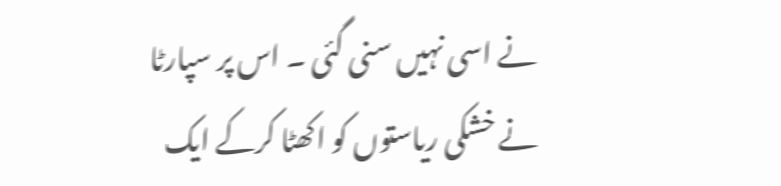نے اسی نہیں سنی گئی ۔ اس پر سپارٹا نے خشکی ریاستوں کو اکھٹا کرکے ایک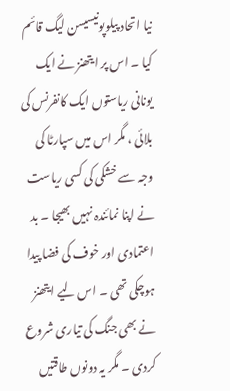نیا اتحاد پیلوپونیسیسن لیگ قائم کیا ۔ اس پر ایتھنز نے ایک یونانی ریاستوں ایک کانفرنس کی بلائی ، مگر اس میں سپارٹا کی وجہ سے خشکی کی کسی ریاست نے اپنا نمائندہ نہیں بھیجا ۔ بد اعتمادی اور خوف کی فضا پیدا ہوچکی تھی ۔ اس لیے ایتھنز نے بھی جنگ کی تیاری شروع کردی ۔ مگر یہ دونوں طاقتیں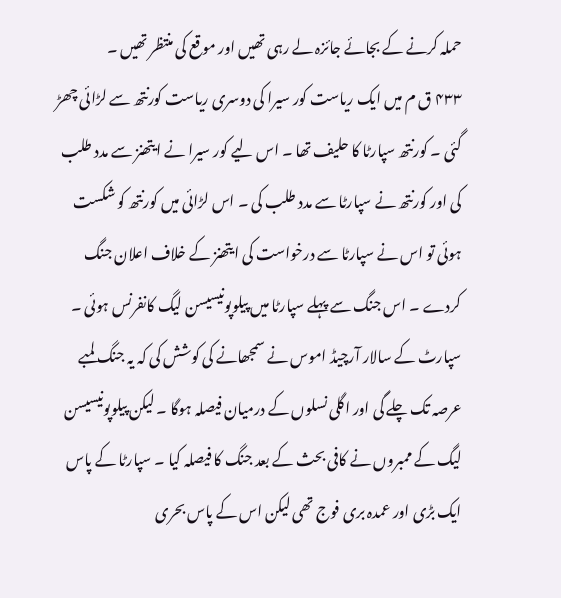حملہ کرنے کے بجائے جائزہ لے رہی تھیں اور موقع کی منتظر تھیں ۔
۴۳۳ ق م میں ایک ریاست کور سیرا کی دوسری ریاست کورنتھ سے لڑائی چھڑ گئی ۔ کورنتھ سپارٹا کا حلیف تھا ۔ اس لیے کور سیرا نے ایتھنز سے مدد طلب کی اور کورنتھ نے سپارٹا سے مدد طلب کی ۔ اس لڑائی میں کورنتھ کو شکست ہوئی تو اس نے سپارٹا سے درخواست کی ایتھنز کے خلاف اعلان جنگ کردے ۔ اس جنگ سے پہلے سپارٹا میں پیلوپونیسیسن لیگ کانفرنس ہوئی ۔ سپارٹ کے سالار آرچیڈ اموس نے سمجھانے کی کوشش کی کہ یہ جنگ لمبے عرصہ تک چلے گی اور اگلی نسلوں کے درمیان فیصلہ ہوگا ۔ لیکن پیلوپونیسیسن لیگ کے ممبروں نے کافی بحث کے بعد جنگ کا فیصلہ کیا ۔ سپارٹا کے پاس ایک بڑی اور عمدہ بری فوج تھی لیکن اس کے پاس بحری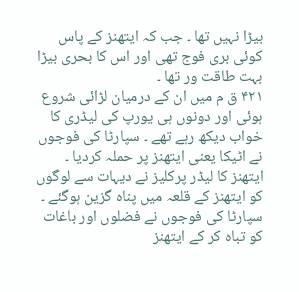بیڑا نہیں تھا ۔ جب کہ ایتھنز کے پاس کوئی بری فوج تھی اور اس کا بحری بیڑا بہت طاقت ور تھا ۔
۴۲۱ ق م میں ان کے درمیان لڑائی شروع ہوئی اور دونوں ہی یورپ کی لیڈری کا خواب دیکھ رہے تھے ۔ سپارٹا کی فوجوں نے اٹیکا یعنی ایتھنز پر حملہ کردیا ۔ ایتھنز کا لیڈر پرکلیز نے دیہات سے لوگوں کو ایتھنز کے قلعہ میں پناہ گزین ہوگئے ۔ سپارٹا کی فوجوں نے فضلوں اور باغات کو تباہ کر کے ایتھنز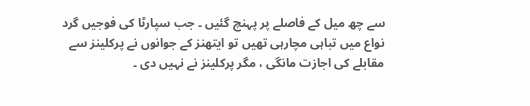سے چھ میل کے فاصلے پر پہنچ گئیں ۔ جب سپارٹا کی فوجیں گرد نواع میں تباہی مچارہی تھیں تو ایتھنز کے جوانوں نے پرکلینز سے مقابلے کی اجازت مانگی ، مگر پرکلینز نے نہیں دی ۔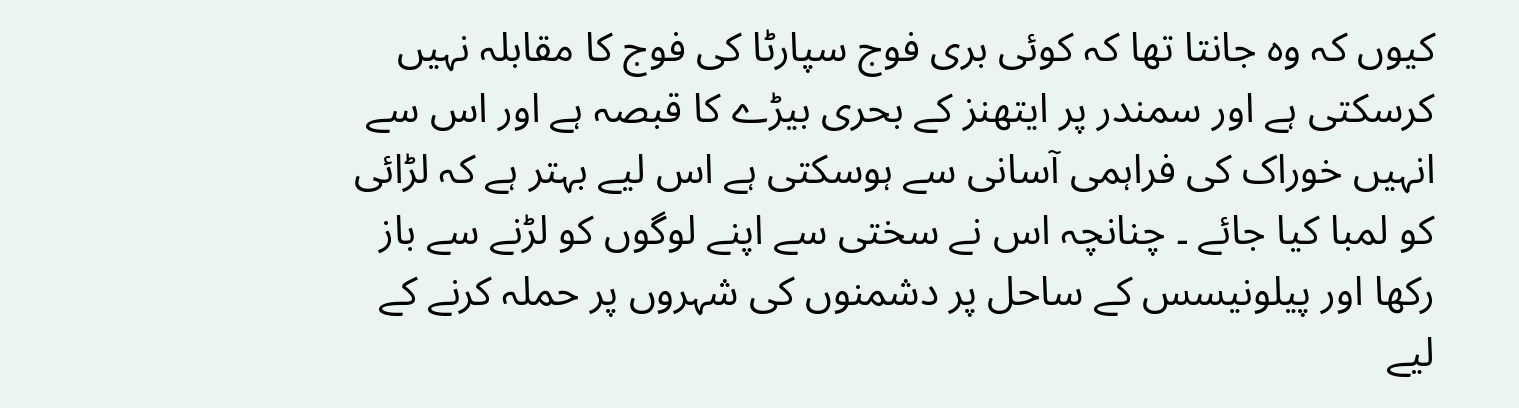کیوں کہ وہ جانتا تھا کہ کوئی بری فوج سپارٹا کی فوج کا مقابلہ نہیں کرسکتی ہے اور سمندر پر ایتھنز کے بحری بیڑے کا قبصہ ہے اور اس سے انہیں خوراک کی فراہمی آسانی سے ہوسکتی ہے اس لیے بہتر ہے کہ لڑائی کو لمبا کیا جائے ۔ چنانچہ اس نے سختی سے اپنے لوگوں کو لڑنے سے باز رکھا اور پیلونیسس کے ساحل پر دشمنوں کی شہروں پر حملہ کرنے کے لیے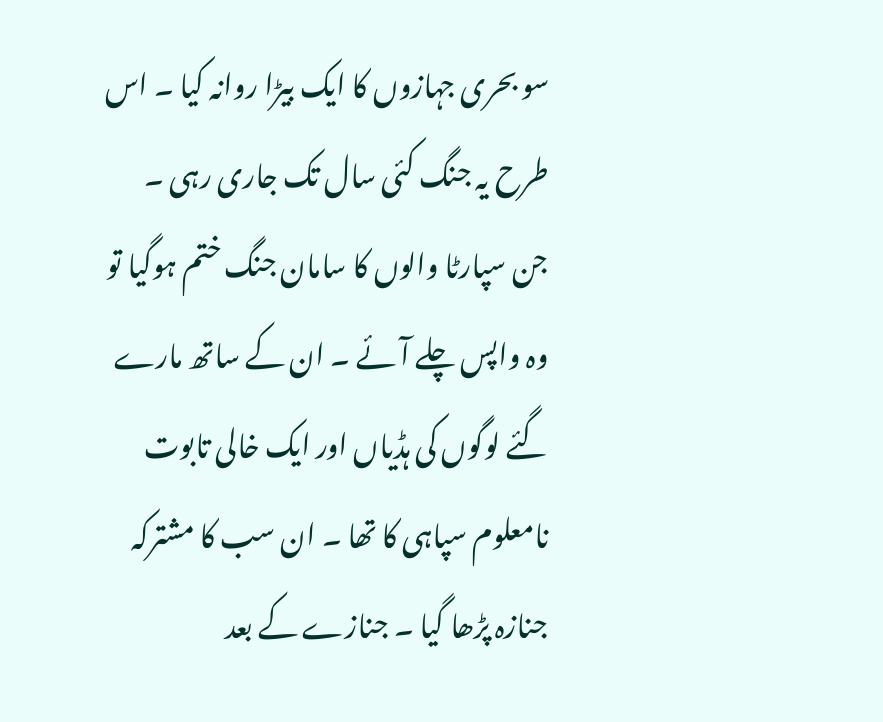سو بحری جہازوں کا ایک بیڑا روانہ کیا ۔ اس طرح یہ جنگ کئی سال تک جاری رہی ۔
جن سپارٹا والوں کا سامان جنگ ختم ہوگیا تو وہ واپس چلے آئے ۔ ان کے ساتھ مارے گئے لوگوں کی ہڈیاں اور ایک خالی تابوت نامعلوم سپاہی کا تھا ۔ ان سب کا مشترکہ جنازہ پڑھا گیا ۔ جنازے کے بعد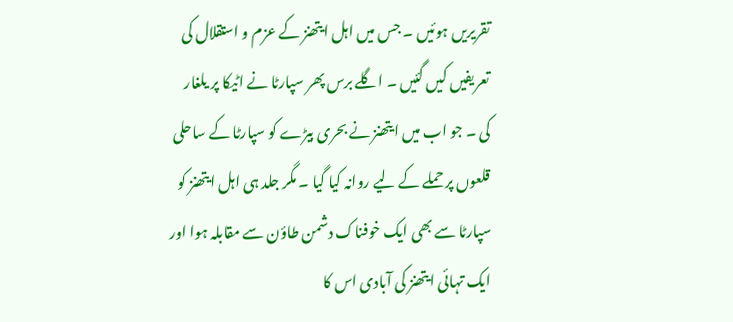تقریریں ہوئیں ۔ جس میں اہل ایتھنز کے عزم و استقلال کی تعریفیں کیں گئیں ۔ اگلے برس پھر سپارٹا نے اٹیکا پر یلغار کی ۔ جو اب میں ایتھنز نے بحری بیڑے کو سپارٹا کے ساحلی قلعوں پر حملے کے لیے روانہ کیا گیا ۔ مگر جلد ہی اہل ایتھنز کو سپارٹا سے بھی ایک خوفناک دشمن طاؤن سے مقابلہ ہوا اور ایک تہائی ایتھنز کی آبادی اس کا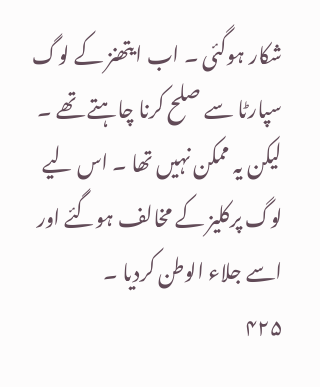شکار ہوگئی ۔ اب ایتھنز کے لوگ سپارٹا سے صلح کرنا چاہتے تھے ۔ لیکن یہ ممکن نہیں تھا ۔ اس لیے لوگ پرکلیز کے مخالف ہوگئے اور اسے جلاء الوطن کردیا ۔
۴۲۵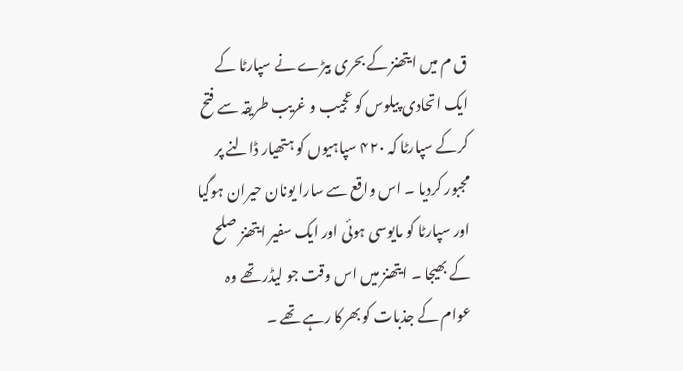ق م میں ایتھنز کے بحری بیڑے نے سپارٹا کے ایک اتحادی پیلوس کو عجیب و غریب طریقہ سے فتح کرکے سپارٹا کہ ۴۲۰ سپاہیوں کو ہتھیار ڈالنے پر مجبور کردیا ۔ اس واقع سے سارا یونان حیران ہوگیا اور سپارٹا کو مایوسی ہوئی اور ایک سفیر ایتھنز صلح کے بھیجا ۔ ایتھنز میں اس وقت جو لیڈر تھے وہ عوام کے جذبات کو بھرکا رہے تھے ۔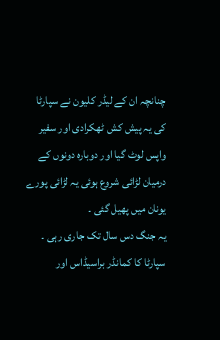چنانچہ ان کے لیڈر کلیون نے سپارٹا کی یہ پیش کش ٹھکرادی اور سفیر واپس لوٹ گیا اور دوبارہ دونوں کے درمیان لڑائی شروع ہوئی یہ لڑائی پورے یونان میں پھیل گئی ۔
یہ جنگ دس سال تک جاری رہی ۔ سپارٹا کا کمانڈر براسیڈاس اور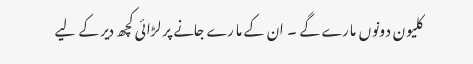کلیون دونوں مارے گے ۔ ان کے مارے جانے پر لڑائی کچھ دیر کے لیے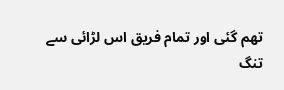تھم گئی اور تمام فریق اس لڑائی سے تنگ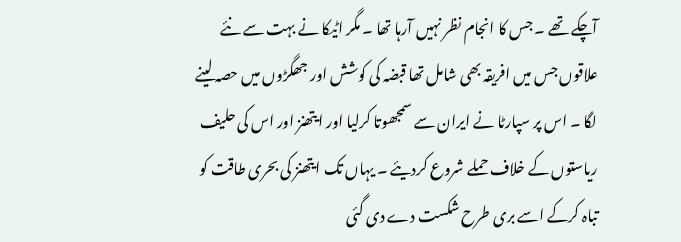آچکے تھے ۔ جس کا انجام نظر نہیں آرہا تھا ۔ مگر اٹیکا نے بہت سے نئے علاقوں جس میں افریقہ بھی شامل تھا قبضہ کی کوشش اور جھگڑوں میں حصہ لینے لگا ۔ اس پر سپارٹا نے ایران سے سمجھوتا کرلیا اور ایتھنز اور اس کی حلیف ریاستوں کے خلاف حملے شروع کردیئے ۔ یہاں تک ایتھنز کی بحری طاقت کو تباہ کرکے اسے بری طرح شکست دے دی گئی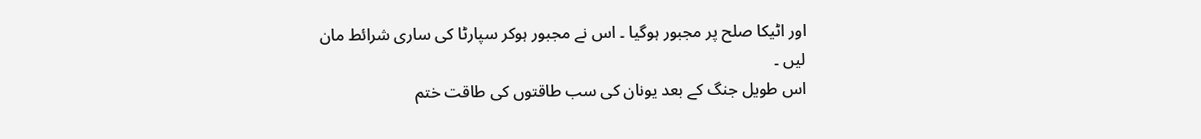اور اٹیکا صلح پر مجبور ہوگیا ۔ اس نے مجبور ہوکر سپارٹا کی ساری شرائط مان لیں ۔
اس طویل جنگ کے بعد یونان کی سب طاقتوں کی طاقت ختم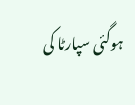ہوگئی سپارٹا کی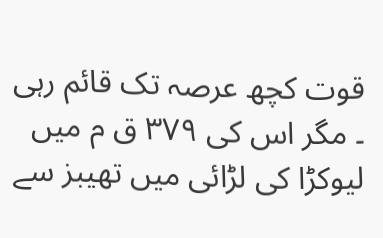قوت کچھ عرصہ تک قائم رہی ۔ مگر اس کی ۳۷۹ ق م میں لیوکڑا کی لڑائی میں تھیبز سے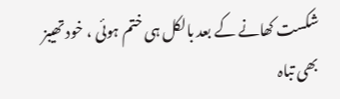شکست کھانے کے بعد بالکل ہی ختم ہوئی ، خود تھیبز بھی تباہ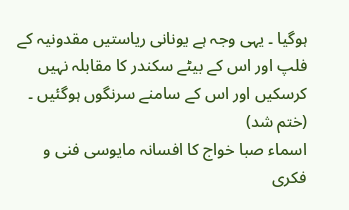ہوگیا ۔ یہی وجہ ہے یونانی ریاستیں مقدونیہ کے فلپ اور اس کے بیٹے سکندر کا مقابلہ نہیں کرسکیں اور اس کے سامنے سرنگوں ہوگئیں ۔ (ختم شد)
اسماء صبا خواج کا افسانہ مایوسی فنی و فکری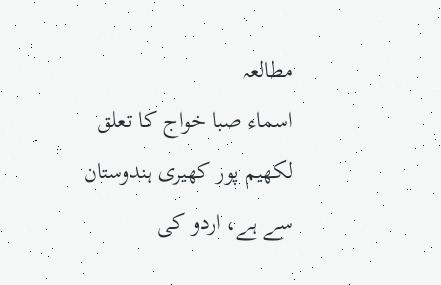مطالعہ
اسماء صبا خواج کا تعلق لکھیم پور کھیری ہندوستان سے ہے، اردو کی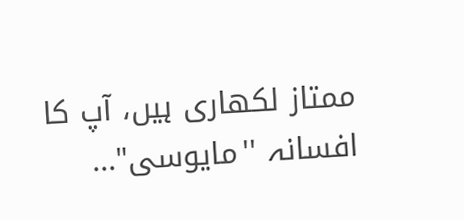ممتاز لکھاری ہیں، آپ کا افسانہ ''مایوسی"...